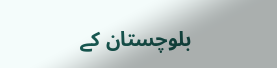بلوچستان کے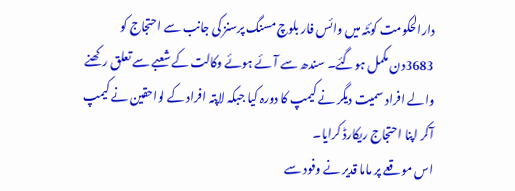دارالحکومت کوئٹہ میں وائس فار بلوچ مسنگ پرسنز کی جانب سے احتجاج کو 3683دن مکمل ہوگئے۔ سندھ سے آئے ہوئے وکالت کے شعبے سے تعلق رکھنے والے افراد سمیت دیگر نے کیمپ کا دورہ کیا جبکہ لاپتہ افراد کے لواحقین نے کیمپ آکر اپنا احتجاج ریکارڈ کرایا۔
اس موقعے پر ماما قدیر نے وفود سے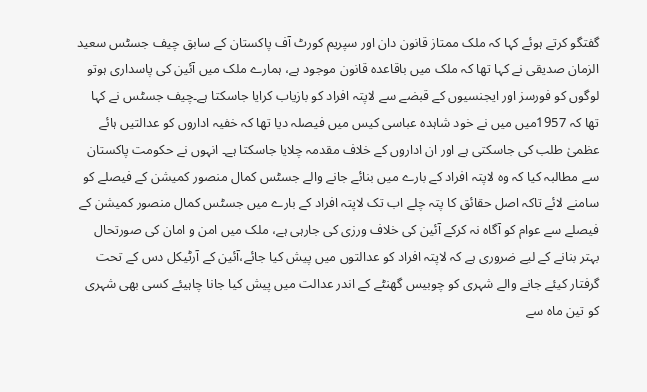گفتگو کرتے ہوئے کہا کہ ملک ممتاز قانون دان اور سپریم کورٹ آف پاکستان کے سابق چیف جسٹس سعید الزمان صدیقی نے کہا تھا کہ ملک میں باقاعدہ قانون موجود ہے، ہمارے ملک میں آئین کی پاسداری ہوتو لوگوں کو فورسز اور ایجنسیوں کے قبضے سے لاپتہ افراد کو بازیاب کرایا جاسکتا ہے۔چیف جسٹس نے کہا تھا کہ 1957میں میں نے خود شاہدہ عباسی کیس میں فیصلہ دیا تھا کہ خفیہ اداروں کو عدالتیں ہائے عظمیٰ طلب کی جاسکتی ہے اور ان اداروں کے خلاف مقدمہ چلایا جاسکتا ہے۔ انہوں نے حکومت پاکستان سے مطالبہ کیا کہ وہ لاپتہ افراد کے بارے میں بنائے جانے والے جسٹس کمال منصور کمیشن کے فیصلے کو سامنے لائے تاکہ اصل حقائق کا پتہ چلے اب تک لاپتہ افراد کے بارے میں جسٹس کمال منصور کمیشن کے فیصلے سے عوام کو آگاہ نہ کرکے آئین کی خلاف ورزی کی جارہی ہے، ملک میں امن و امان کی صورتحال بہتر بنانے کے لیے ضروری ہے کہ لاپتہ افراد کو عدالتوں میں پیش کیا جائے،آئین کے آرٹیکل دس کے تحت گرفتار کیئے جانے والے شہری کو چوبیس گھنٹے کے اندر عدالت میں پیش کیا جانا چاہیئے کسی بھی شہری کو تین ماہ سے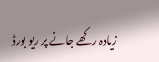زیادہ رکھے جانے پر ریو بورڈ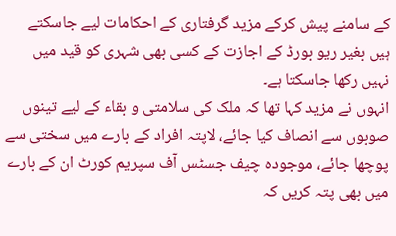کے سامنے پیش کرکے مزید گرفتاری کے احکامات لیے جاسکتے ہیں بغیر ریو بورڈ کے اجازت کے کسی بھی شہری کو قید میں نہیں رکھا جاسکتا ہے۔
انہوں نے مزید کہا تھا کہ ملک کی سلامتی و بقاء کے لیے تینوں صوبوں سے انصاف کیا جائے، لاپتہ افراد کے بارے میں سختی سے پوچھا جائے، موجودہ چیف جسٹس آف سپریم کورٹ ان کے بارے میں بھی پتہ کریں کہ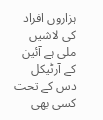ہزاروں افراد کی لاشیں ملی ہے آئین کے آرٹیکل دس کے تحت کسی بھی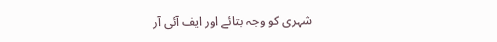شہری کو وجہ بتائے اور ایف آئی آر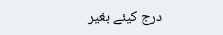درج کیئے بغیر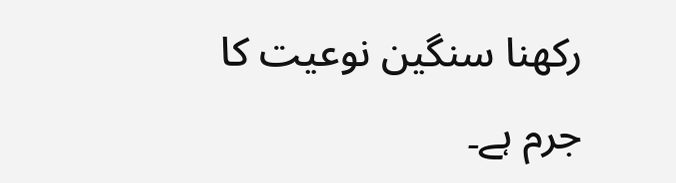رکھنا سنگین نوعیت کا جرم ہے۔